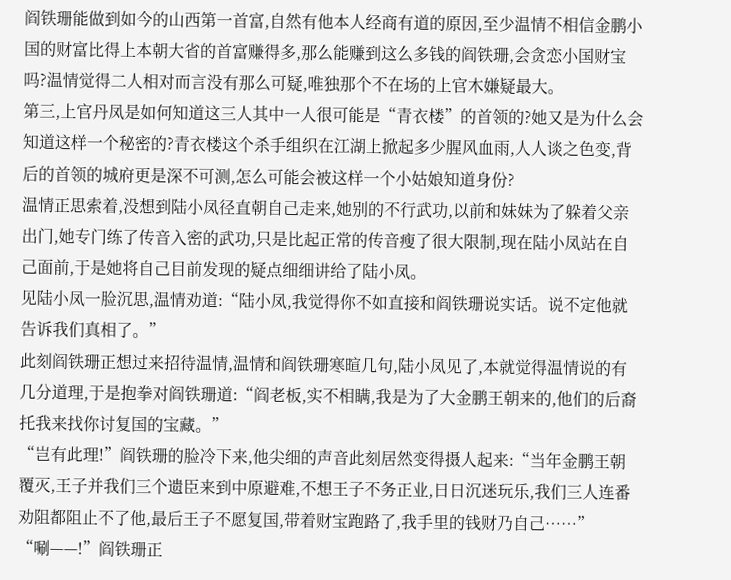阎铁珊能做到如今的山西第一首富,自然有他本人经商有道的原因,至少温情不相信金鹏小国的财富比得上本朝大省的首富赚得多,那么能赚到这么多钱的阎铁珊,会贪恋小国财宝吗?温情觉得二人相对而言没有那么可疑,唯独那个不在场的上官木嫌疑最大。
第三,上官丹凤是如何知道这三人其中一人很可能是“青衣楼”的首领的?她又是为什么会知道这样一个秘密的?青衣楼这个杀手组织在江湖上掀起多少腥风血雨,人人谈之色变,背后的首领的城府更是深不可测,怎么可能会被这样一个小姑娘知道身份?
温情正思索着,没想到陆小凤径直朝自己走来,她别的不行武功,以前和妹妹为了躲着父亲出门,她专门练了传音入密的武功,只是比起正常的传音瘦了很大限制,现在陆小凤站在自己面前,于是她将自己目前发现的疑点细细讲给了陆小凤。
见陆小凤一脸沉思,温情劝道:“陆小凤,我觉得你不如直接和阎铁珊说实话。说不定他就告诉我们真相了。”
此刻阎铁珊正想过来招待温情,温情和阎铁珊寒暄几句,陆小凤见了,本就觉得温情说的有几分道理,于是抱拳对阎铁珊道:“阎老板,实不相瞒,我是为了大金鹏王朝来的,他们的后裔托我来找你讨复国的宝藏。”
“岂有此理!”阎铁珊的脸冷下来,他尖细的声音此刻居然变得摄人起来:“当年金鹏王朝覆灭,王子并我们三个遗臣来到中原避难,不想王子不务正业,日日沉迷玩乐,我们三人连番劝阻都阻止不了他,最后王子不愿复国,带着财宝跑路了,我手里的钱财乃自己……”
“唰——!”阎铁珊正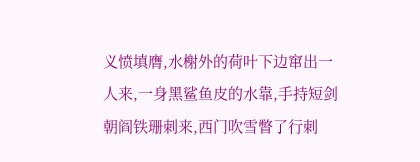义愤填膺,水榭外的荷叶下边窜出一人来,一身黑鲨鱼皮的水靠,手持短剑朝阎铁珊刺来,西门吹雪瞥了行刺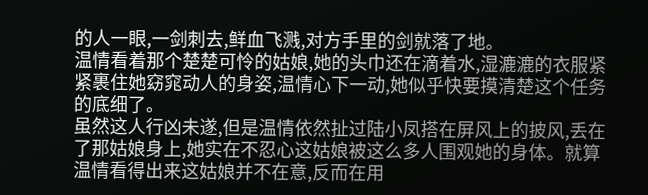的人一眼,一剑刺去,鲜血飞溅,对方手里的剑就落了地。
温情看着那个楚楚可怜的姑娘,她的头巾还在滴着水,湿漉漉的衣服紧紧裹住她窈窕动人的身姿,温情心下一动,她似乎快要摸清楚这个任务的底细了。
虽然这人行凶未遂,但是温情依然扯过陆小凤搭在屏风上的披风,丢在了那姑娘身上,她实在不忍心这姑娘被这么多人围观她的身体。就算温情看得出来这姑娘并不在意,反而在用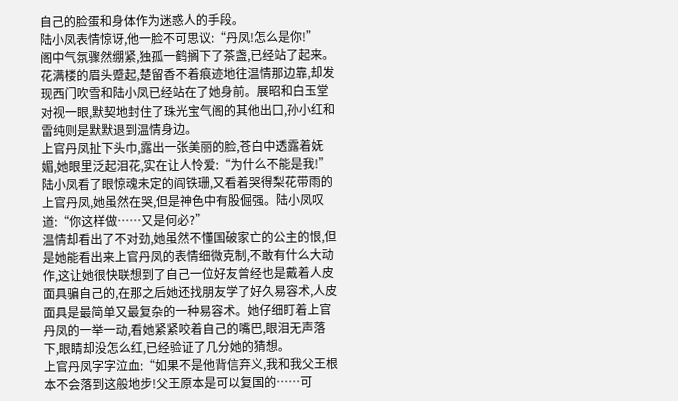自己的脸蛋和身体作为迷惑人的手段。
陆小凤表情惊讶,他一脸不可思议:“丹凤!怎么是你!”
阁中气氛骤然绷紧,独孤一鹤搁下了茶盏,已经站了起来。花满楼的眉头蹙起,楚留香不着痕迹地往温情那边靠,却发现西门吹雪和陆小凤已经站在了她身前。展昭和白玉堂对视一眼,默契地封住了珠光宝气阁的其他出口,孙小红和雷纯则是默默退到温情身边。
上官丹凤扯下头巾,露出一张美丽的脸,苍白中透露着妩媚,她眼里泛起泪花,实在让人怜爱:“为什么不能是我!”
陆小凤看了眼惊魂未定的阎铁珊,又看着哭得梨花带雨的上官丹凤,她虽然在哭,但是神色中有股倔强。陆小凤叹道:“你这样做……又是何必?”
温情却看出了不对劲,她虽然不懂国破家亡的公主的恨,但是她能看出来上官丹凤的表情细微克制,不敢有什么大动作,这让她很快联想到了自己一位好友曾经也是戴着人皮面具骗自己的,在那之后她还找朋友学了好久易容术,人皮面具是最简单又最复杂的一种易容术。她仔细盯着上官丹凤的一举一动,看她紧紧咬着自己的嘴巴,眼泪无声落下,眼睛却没怎么红,已经验证了几分她的猜想。
上官丹凤字字泣血:“如果不是他背信弃义,我和我父王根本不会落到这般地步!父王原本是可以复国的……可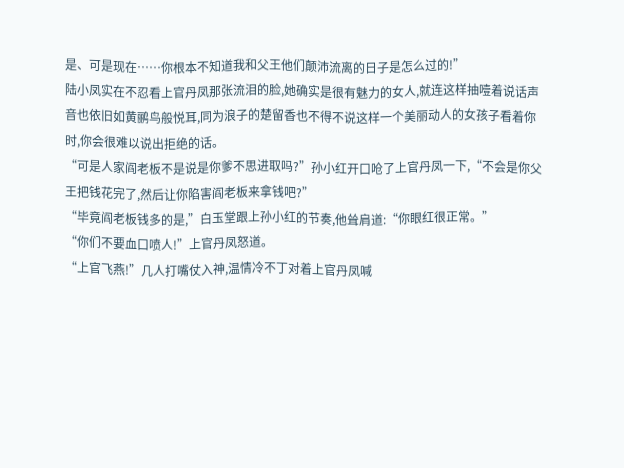是、可是现在……你根本不知道我和父王他们颠沛流离的日子是怎么过的!”
陆小凤实在不忍看上官丹凤那张流泪的脸,她确实是很有魅力的女人,就连这样抽噎着说话声音也依旧如黄鹂鸟般悦耳,同为浪子的楚留香也不得不说这样一个美丽动人的女孩子看着你时,你会很难以说出拒绝的话。
“可是人家阎老板不是说是你爹不思进取吗?”孙小红开口呛了上官丹凤一下,“不会是你父王把钱花完了,然后让你陷害阎老板来拿钱吧?”
“毕竟阎老板钱多的是,”白玉堂跟上孙小红的节奏,他耸肩道:“你眼红很正常。”
“你们不要血口喷人!”上官丹凤怒道。
“上官飞燕!”几人打嘴仗入神,温情冷不丁对着上官丹凤喊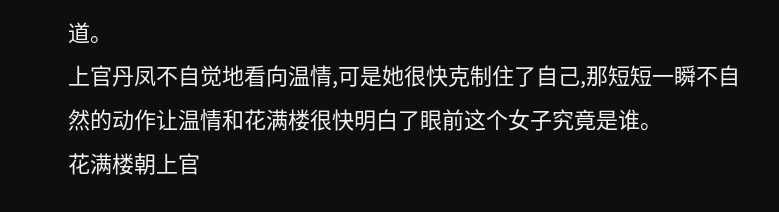道。
上官丹凤不自觉地看向温情,可是她很快克制住了自己,那短短一瞬不自然的动作让温情和花满楼很快明白了眼前这个女子究竟是谁。
花满楼朝上官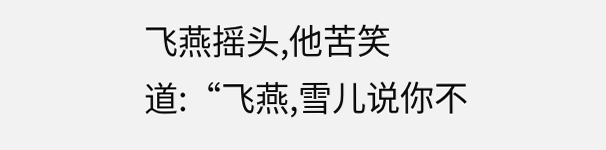飞燕摇头,他苦笑道:“飞燕,雪儿说你不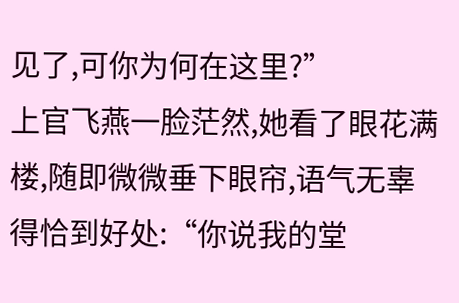见了,可你为何在这里?”
上官飞燕一脸茫然,她看了眼花满楼,随即微微垂下眼帘,语气无辜得恰到好处:“你说我的堂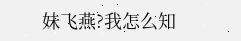妹飞燕?我怎么知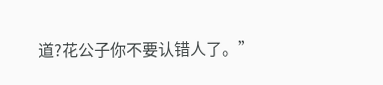道?花公子你不要认错人了。”